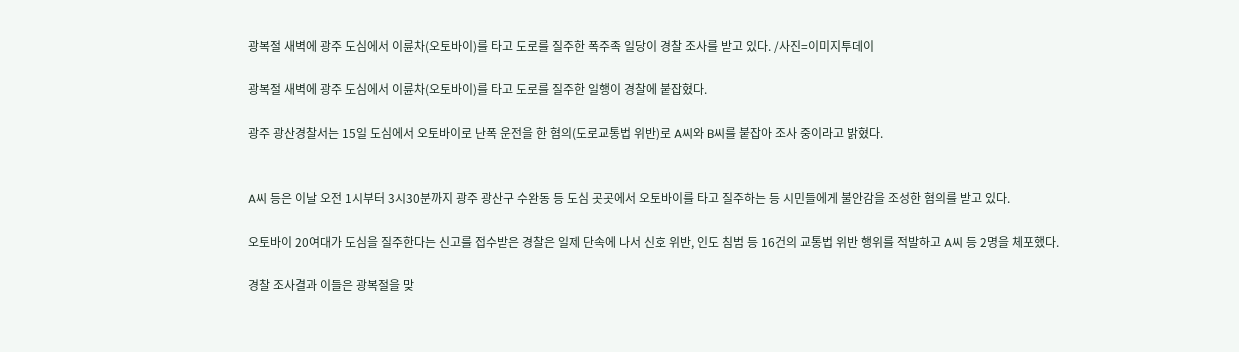광복절 새벽에 광주 도심에서 이륜차(오토바이)를 타고 도로를 질주한 폭주족 일당이 경찰 조사를 받고 있다. /사진=이미지투데이

광복절 새벽에 광주 도심에서 이륜차(오토바이)를 타고 도로를 질주한 일행이 경찰에 붙잡혔다.

광주 광산경찰서는 15일 도심에서 오토바이로 난폭 운전을 한 혐의(도로교통법 위반)로 A씨와 B씨를 붙잡아 조사 중이라고 밝혔다.


A씨 등은 이날 오전 1시부터 3시30분까지 광주 광산구 수완동 등 도심 곳곳에서 오토바이를 타고 질주하는 등 시민들에게 불안감을 조성한 혐의를 받고 있다.

오토바이 20여대가 도심을 질주한다는 신고를 접수받은 경찰은 일제 단속에 나서 신호 위반, 인도 침범 등 16건의 교통법 위반 행위를 적발하고 A씨 등 2명을 체포했다.

경찰 조사결과 이들은 광복절을 맞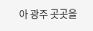아 광주 곳곳을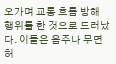오가며 교통 흐름 방해 행위를 한 것으로 드러났다. 이들은 음주나 무면허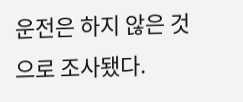운전은 하지 않은 것으로 조사됐다.